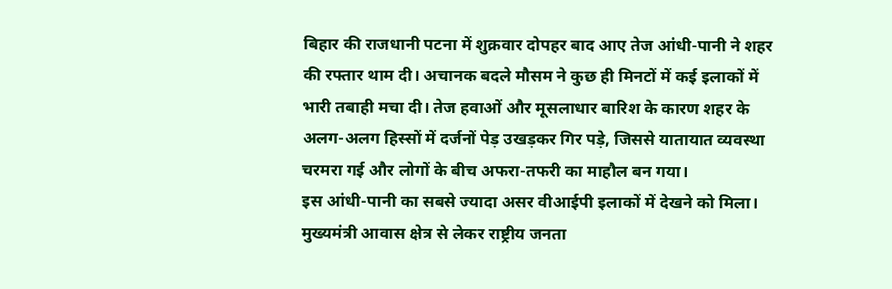बिहार की राजधानी पटना में शुक्रवार दोपहर बाद आए तेज आंधी-पानी ने शहर की रफ्तार थाम दी। अचानक बदले मौसम ने कुछ ही मिनटों में कई इलाकों में भारी तबाही मचा दी। तेज हवाओं और मूसलाधार बारिश के कारण शहर के अलग-अलग हिस्सों में दर्जनों पेड़ उखड़कर गिर पड़े, जिससे यातायात व्यवस्था चरमरा गई और लोगों के बीच अफरा-तफरी का माहौल बन गया।
इस आंधी-पानी का सबसे ज्यादा असर वीआईपी इलाकों में देखने को मिला। मुख्यमंत्री आवास क्षेत्र से लेकर राष्ट्रीय जनता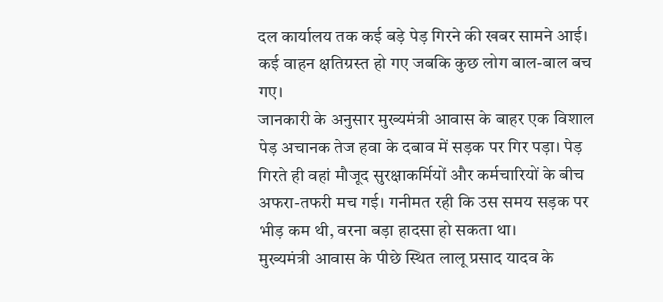दल कार्यालय तक कई बड़े पेड़ गिरने की खबर सामने आई। कई वाहन क्षतिग्रस्त हो गए जबकि कुछ लोग बाल-बाल बच गए।
जानकारी के अनुसार मुख्यमंत्री आवास के बाहर एक विशाल पेड़ अचानक तेज हवा के दबाव में सड़क पर गिर पड़ा। पेड़ गिरते ही वहां मौजूद सुरक्षाकर्मियों और कर्मचारियों के बीच अफरा-तफरी मच गई। गनीमत रही कि उस समय सड़क पर भीड़ कम थी, वरना बड़ा हादसा हो सकता था।
मुख्यमंत्री आवास के पीछे स्थित लालू प्रसाद यादव के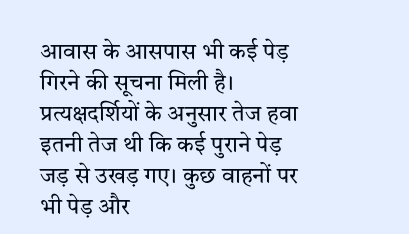आवास के आसपास भी कई पेड़ गिरने की सूचना मिली है। प्रत्यक्षदर्शियों के अनुसार तेज हवा इतनी तेज थी कि कई पुराने पेड़ जड़ से उखड़ गए। कुछ वाहनों पर भी पेड़ और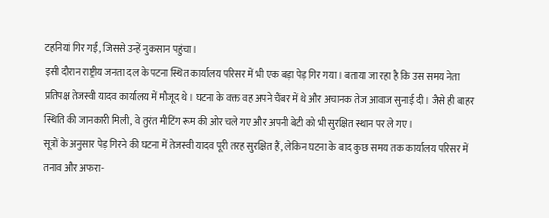टहनियां गिर गईं, जिससे उन्हें नुकसान पहुंचा।
इसी दौरान राष्ट्रीय जनता दल के पटना स्थित कार्यालय परिसर में भी एक बड़ा पेड़ गिर गया। बताया जा रहा है कि उस समय नेता प्रतिपक्ष तेजस्वी यादव कार्यालय में मौजूद थे। घटना के वक्त वह अपने चैंबर में थे और अचानक तेज आवाज सुनाई दी। जैसे ही बाहर स्थिति की जानकारी मिली, वे तुरंत मीटिंग रूम की ओर चले गए और अपनी बेटी को भी सुरक्षित स्थान पर ले गए।
सूत्रों के अनुसार पेड़ गिरने की घटना में तेजस्वी यादव पूरी तरह सुरक्षित हैं, लेकिन घटना के बाद कुछ समय तक कार्यालय परिसर में तनाव और अफरा-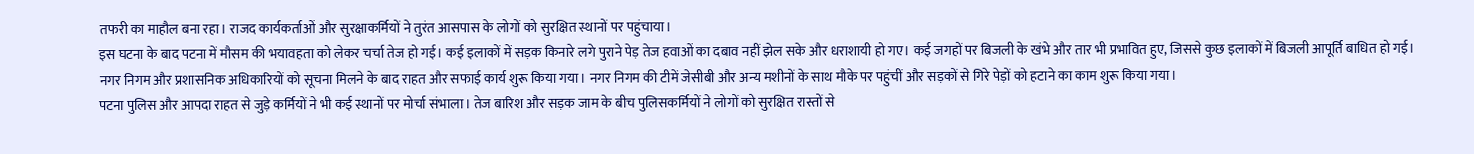तफरी का माहौल बना रहा। राजद कार्यकर्ताओं और सुरक्षाकर्मियों ने तुरंत आसपास के लोगों को सुरक्षित स्थानों पर पहुंचाया।
इस घटना के बाद पटना में मौसम की भयावहता को लेकर चर्चा तेज हो गई। कई इलाकों में सड़क किनारे लगे पुराने पेड़ तेज हवाओं का दबाव नहीं झेल सके और धराशायी हो गए। कई जगहों पर बिजली के खंभे और तार भी प्रभावित हुए, जिससे कुछ इलाकों में बिजली आपूर्ति बाधित हो गई।
नगर निगम और प्रशासनिक अधिकारियों को सूचना मिलने के बाद राहत और सफाई कार्य शुरू किया गया। नगर निगम की टीमें जेसीबी और अन्य मशीनों के साथ मौके पर पहुंचीं और सड़कों से गिरे पेड़ों को हटाने का काम शुरू किया गया।
पटना पुलिस और आपदा राहत से जुड़े कर्मियों ने भी कई स्थानों पर मोर्चा संभाला। तेज बारिश और सड़क जाम के बीच पुलिसकर्मियों ने लोगों को सुरक्षित रास्तों से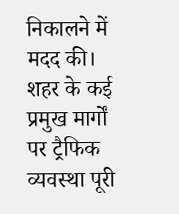निकालने में मदद की।
शहर के कई प्रमुख मार्गों पर ट्रैफिक व्यवस्था पूरी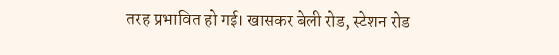तरह प्रभावित हो गई। खासकर बेली रोड, स्टेशन रोड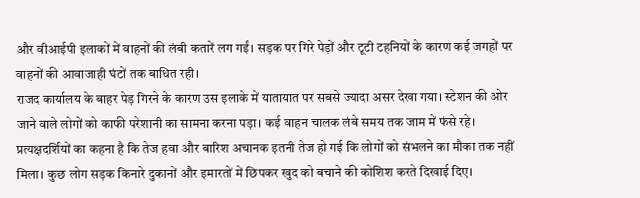और वीआईपी इलाकों में वाहनों की लंबी कतारें लग गईं। सड़क पर गिरे पेड़ों और टूटी टहनियों के कारण कई जगहों पर वाहनों की आवाजाही घंटों तक बाधित रही।
राजद कार्यालय के बाहर पेड़ गिरने के कारण उस इलाके में यातायात पर सबसे ज्यादा असर देखा गया। स्टेशन की ओर जाने वाले लोगों को काफी परेशानी का सामना करना पड़ा। कई वाहन चालक लंबे समय तक जाम में फंसे रहे।
प्रत्यक्षदर्शियों का कहना है कि तेज हवा और बारिश अचानक इतनी तेज हो गई कि लोगों को संभलने का मौका तक नहीं मिला। कुछ लोग सड़क किनारे दुकानों और इमारतों में छिपकर खुद को बचाने की कोशिश करते दिखाई दिए।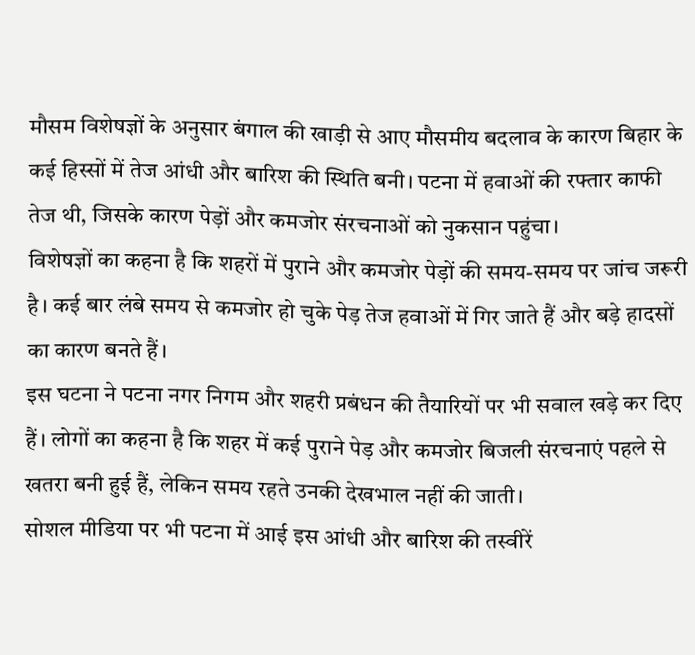मौसम विशेषज्ञों के अनुसार बंगाल की खाड़ी से आए मौसमीय बदलाव के कारण बिहार के कई हिस्सों में तेज आंधी और बारिश की स्थिति बनी। पटना में हवाओं की रफ्तार काफी तेज थी, जिसके कारण पेड़ों और कमजोर संरचनाओं को नुकसान पहुंचा।
विशेषज्ञों का कहना है कि शहरों में पुराने और कमजोर पेड़ों की समय-समय पर जांच जरूरी है। कई बार लंबे समय से कमजोर हो चुके पेड़ तेज हवाओं में गिर जाते हैं और बड़े हादसों का कारण बनते हैं।
इस घटना ने पटना नगर निगम और शहरी प्रबंधन की तैयारियों पर भी सवाल खड़े कर दिए हैं। लोगों का कहना है कि शहर में कई पुराने पेड़ और कमजोर बिजली संरचनाएं पहले से खतरा बनी हुई हैं, लेकिन समय रहते उनकी देखभाल नहीं की जाती।
सोशल मीडिया पर भी पटना में आई इस आंधी और बारिश की तस्वीरें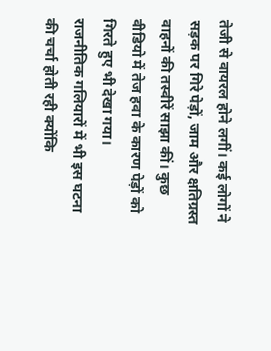तेजी से वायरल होने लगीं। कई लोगों ने सड़क पर गिरे पेड़ों, जाम और क्षतिग्रस्त वाहनों की तस्वीरें साझा कीं। कुछ वीडियो में तेज हवा के कारण पेड़ों को गिरते हुए भी देखा गया।
राजनीतिक गलियारों में भी इस घटना की चर्चा होती रही क्योंकि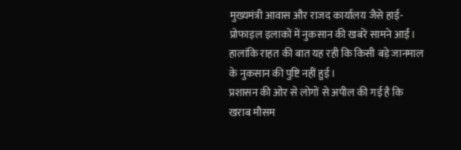मुख्यमंत्री आवास और राजद कार्यालय जैसे हाई-प्रोफाइल इलाकों में नुकसान की खबरें सामने आईं। हालांकि राहत की बात यह रही कि किसी बड़े जानमाल के नुकसान की पुष्टि नहीं हुई।
प्रशासन की ओर से लोगों से अपील की गई है कि खराब मौसम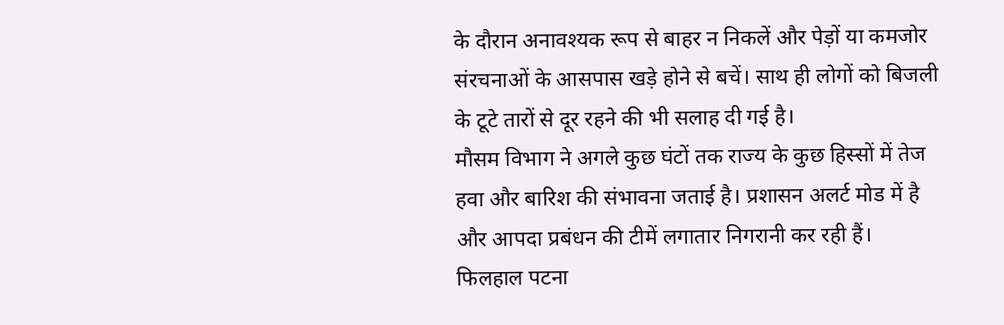के दौरान अनावश्यक रूप से बाहर न निकलें और पेड़ों या कमजोर संरचनाओं के आसपास खड़े होने से बचें। साथ ही लोगों को बिजली के टूटे तारों से दूर रहने की भी सलाह दी गई है।
मौसम विभाग ने अगले कुछ घंटों तक राज्य के कुछ हिस्सों में तेज हवा और बारिश की संभावना जताई है। प्रशासन अलर्ट मोड में है और आपदा प्रबंधन की टीमें लगातार निगरानी कर रही हैं।
फिलहाल पटना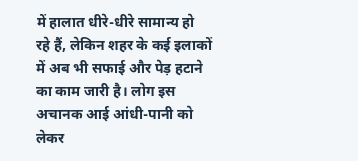में हालात धीरे-धीरे सामान्य हो रहे हैं, लेकिन शहर के कई इलाकों में अब भी सफाई और पेड़ हटाने का काम जारी है। लोग इस अचानक आई आंधी-पानी को लेकर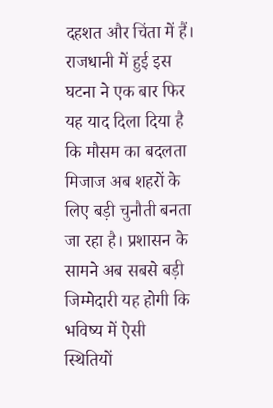दहशत और चिंता में हैं।
राजधानी में हुई इस घटना ने एक बार फिर यह याद दिला दिया है कि मौसम का बदलता मिजाज अब शहरों के लिए बड़ी चुनौती बनता जा रहा है। प्रशासन के सामने अब सबसे बड़ी जिम्मेदारी यह होगी कि भविष्य में ऐसी स्थितियों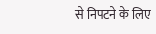से निपटने के लिए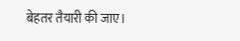बेहतर तैयारी की जाए।